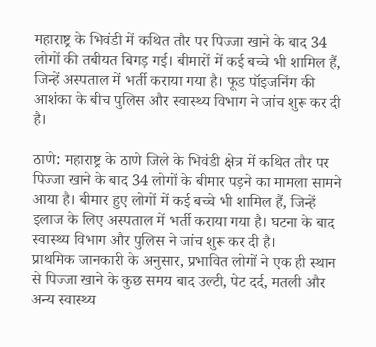महाराष्ट्र के भिवंडी में कथित तौर पर पिज्जा खाने के बाद 34 लोगों की तबीयत बिगड़ गई। बीमारों में कई बच्चे भी शामिल हैं, जिन्हें अस्पताल में भर्ती कराया गया है। फूड पॉइजनिंग की आशंका के बीच पुलिस और स्वास्थ्य विभाग ने जांच शुरू कर दी है।

ठाणे: महाराष्ट्र के ठाणे जिले के भिवंडी क्षेत्र में कथित तौर पर पिज्जा खाने के बाद 34 लोगों के बीमार पड़ने का मामला सामने आया है। बीमार हुए लोगों में कई बच्चे भी शामिल हैं, जिन्हें इलाज के लिए अस्पताल में भर्ती कराया गया है। घटना के बाद स्वास्थ्य विभाग और पुलिस ने जांच शुरू कर दी है।
प्राथमिक जानकारी के अनुसार, प्रभावित लोगों ने एक ही स्थान से पिज्जा खाने के कुछ समय बाद उल्टी, पेट दर्द, मतली और अन्य स्वास्थ्य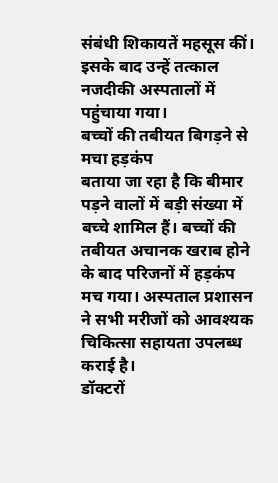संबंधी शिकायतें महसूस कीं। इसके बाद उन्हें तत्काल नजदीकी अस्पतालों में पहुंचाया गया।
बच्चों की तबीयत बिगड़ने से मचा हड़कंप
बताया जा रहा है कि बीमार पड़ने वालों में बड़ी संख्या में बच्चे शामिल हैं। बच्चों की तबीयत अचानक खराब होने के बाद परिजनों में हड़कंप मच गया। अस्पताल प्रशासन ने सभी मरीजों को आवश्यक चिकित्सा सहायता उपलब्ध कराई है।
डॉक्टरों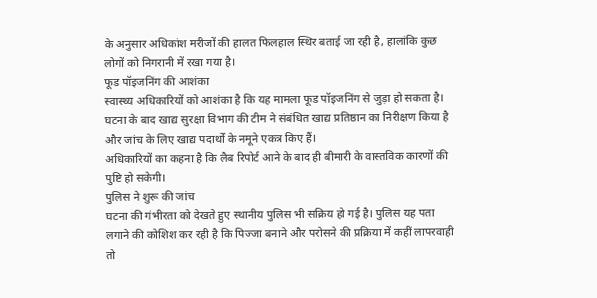के अनुसार अधिकांश मरीजों की हालत फिलहाल स्थिर बताई जा रही है, हालांकि कुछ लोगों को निगरानी में रखा गया है।
फूड पॉइजनिंग की आशंका
स्वास्थ्य अधिकारियों को आशंका है कि यह मामला फूड पॉइजनिंग से जुड़ा हो सकता है। घटना के बाद खाद्य सुरक्षा विभाग की टीम ने संबंधित खाद्य प्रतिष्ठान का निरीक्षण किया है और जांच के लिए खाद्य पदार्थों के नमूने एकत्र किए हैं।
अधिकारियों का कहना है कि लैब रिपोर्ट आने के बाद ही बीमारी के वास्तविक कारणों की पुष्टि हो सकेगी।
पुलिस ने शुरू की जांच
घटना की गंभीरता को देखते हुए स्थानीय पुलिस भी सक्रिय हो गई है। पुलिस यह पता लगाने की कोशिश कर रही है कि पिज्जा बनाने और परोसने की प्रक्रिया में कहीं लापरवाही तो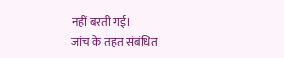नहीं बरती गई।
जांच के तहत संबंधित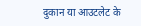दुकान या आउटलेट के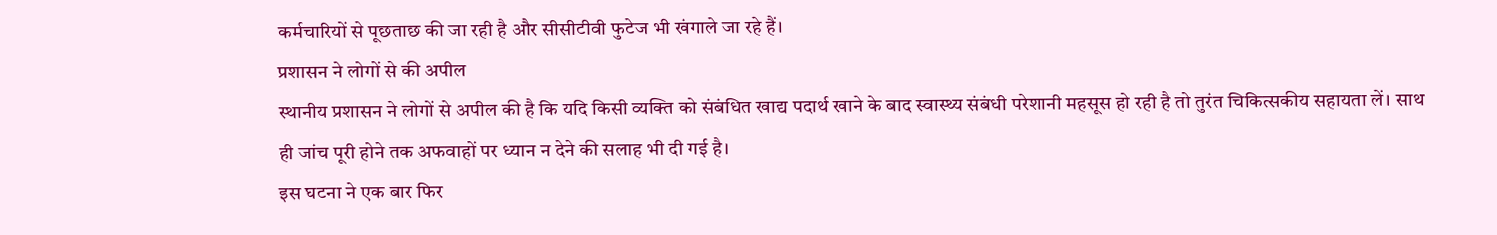कर्मचारियों से पूछताछ की जा रही है और सीसीटीवी फुटेज भी खंगाले जा रहे हैं।
प्रशासन ने लोगों से की अपील
स्थानीय प्रशासन ने लोगों से अपील की है कि यदि किसी व्यक्ति को संबंधित खाद्य पदार्थ खाने के बाद स्वास्थ्य संबंधी परेशानी महसूस हो रही है तो तुरंत चिकित्सकीय सहायता लें। साथ ही जांच पूरी होने तक अफवाहों पर ध्यान न देने की सलाह भी दी गई है।
इस घटना ने एक बार फिर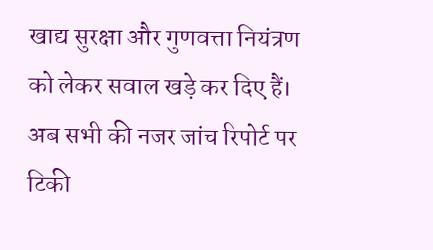खाद्य सुरक्षा और गुणवत्ता नियंत्रण को लेकर सवाल खड़े कर दिए हैं। अब सभी की नजर जांच रिपोर्ट पर टिकी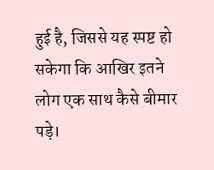हुई है, जिससे यह स्पष्ट हो सकेगा कि आखिर इतने लोग एक साथ कैसे बीमार पड़े।